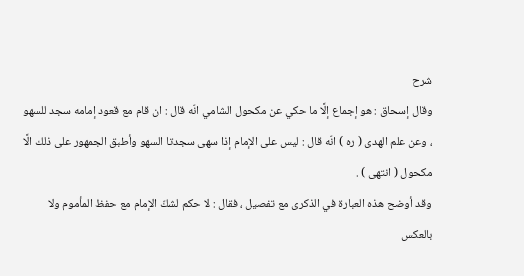شرح
وقال إسحاق : هو إجماع إلَّا ما حكي عن مكحول الشامي انّه قال : ان قام مع قعود إمامه سجد للسهو ، وعن علم الهدى ( ره ) انّه قال : ليس على الإمام إذا سهى سجدتا السهو وأطبق الجمهور على ذلك الَّا مكحول ( انتهى ) .
وقد أوضح هذه العبارة في الذكرى مع تفصيل ، فقال : لا حكم لشكّ الإمام مع حفظ المأموم ولا بالعكس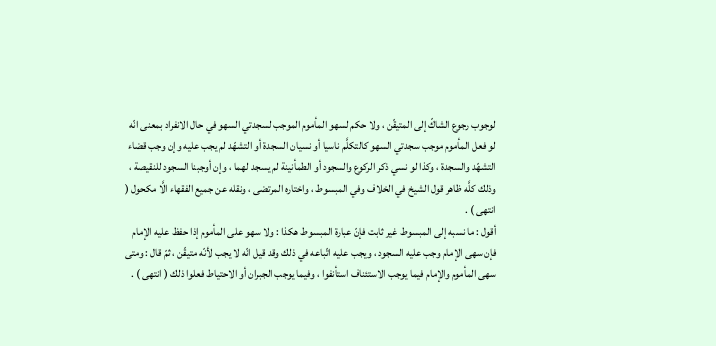لوجوب رجوع الشاكّ إلى المتيقّن ، ولا حكم لسهو المأموم الموجب لسجدتي السهو في حال الانفراد بمعنى انّه لو فعل المأموم موجب سجدتي السهو كالتكلَّم ناسيا أو نسيان السجدة أو التشهّد لم يجب عليه وإن وجب قضاء التشهّد والسجدة ، وكذا لو نسي ذكر الركوع والسجود أو الطمأنينة لم يسجد لهما ، وإن أوجبنا السجود للنقيصة ، وذلك كلَّه ظاهر قول الشيخ في الخلاف وفي المبسوط ، واختاره المرتضى ، ونقله عن جميع الفقهاء الَّا مكحول ( انتهى ) .
أقول : ما نسبه إلى المبسوط غير ثابت فإنّ عبارة المبسوط هكذا : ولا سهو على المأموم إذا حفظ عليه الإمام فإن سهى الإمام وجب عليه السجود ، ويجب عليه اتّباعه في ذلك وقد قيل انّه لا يجب لأنّه متيقّن ، ثمّ قال : ومتى سهى المأموم والإمام فيما يوجب الاستئناف استأنفوا ، وفيما يوجب الجبران أو الاحتياط فعلوا ذلك ( انتهى ) .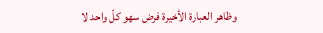وظاهر العبارة الأخيرة فرض سهو كلّ واحد لا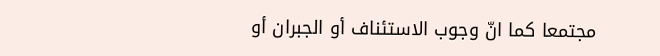مجتمعا كما انّ وجوب الاستئناف أو الجبران أو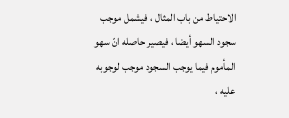الاحتياط من باب المثال ، فيشمل موجب سجود السهو أيضا ، فيصير حاصله انّ سهو المأموم فيما يوجب السجود موجب لوجوبه عليه ،